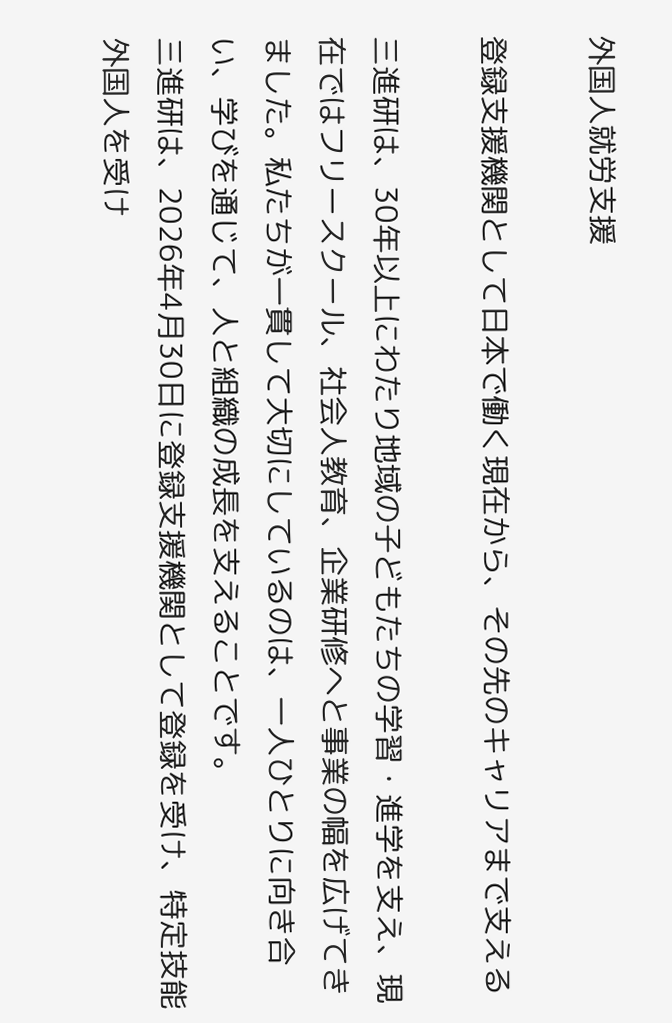外国人就労支援

登録支援機関として日本で働く現在から、その先のキャリアまで支える

三進研は、30年以上にわたり地域の子どもたちの学習・進学を支え、現在ではフリースクール、社会人教育、企業研修へと事業の幅を広げてきました。私たちが一貫して大切にしているのは、一人ひとりに向き合い、学びを通じて、人と組織の成長を支えることです。
三進研は、2026年4月30日に登録支援機関として登録を受け、特定技能外国人を受け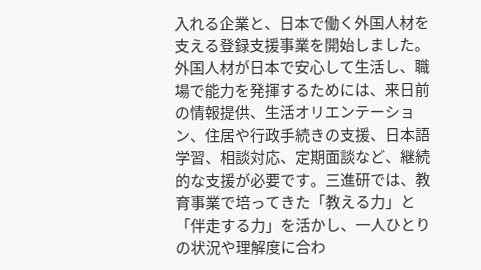入れる企業と、日本で働く外国人材を支える登録支援事業を開始しました。
外国人材が日本で安心して生活し、職場で能力を発揮するためには、来日前の情報提供、生活オリエンテーション、住居や行政手続きの支援、日本語学習、相談対応、定期面談など、継続的な支援が必要です。三進研では、教育事業で培ってきた「教える力」と「伴走する力」を活かし、一人ひとりの状況や理解度に合わ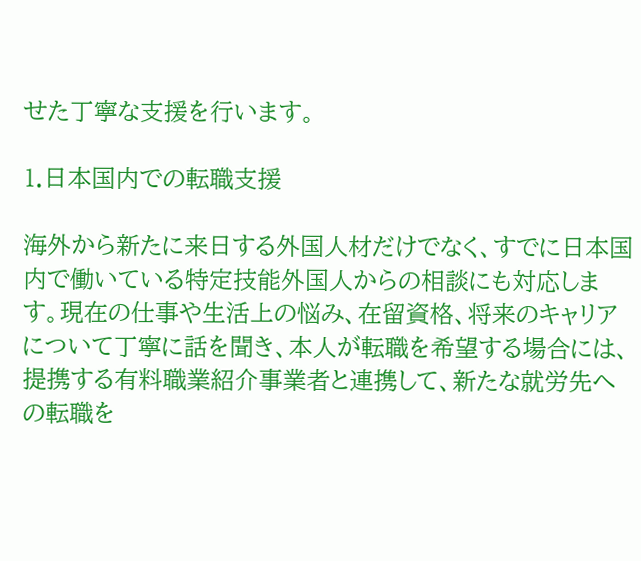せた丁寧な支援を行います。

1.日本国内での転職支援

海外から新たに来日する外国人材だけでなく、すでに日本国内で働いている特定技能外国人からの相談にも対応します。現在の仕事や生活上の悩み、在留資格、将来のキャリアについて丁寧に話を聞き、本人が転職を希望する場合には、提携する有料職業紹介事業者と連携して、新たな就労先への転職を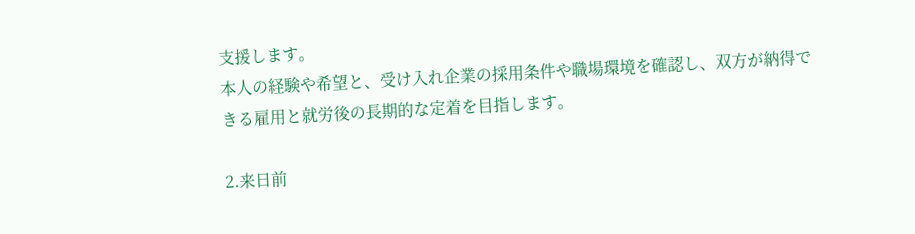支援します。
本人の経験や希望と、受け入れ企業の採用条件や職場環境を確認し、双方が納得できる雇用と就労後の長期的な定着を目指します。

2.来日前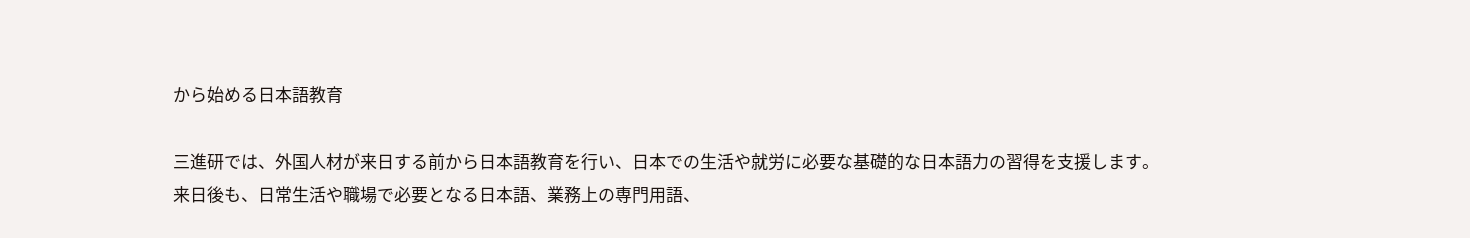から始める日本語教育

三進研では、外国人材が来日する前から日本語教育を行い、日本での生活や就労に必要な基礎的な日本語力の習得を支援します。
来日後も、日常生活や職場で必要となる日本語、業務上の専門用語、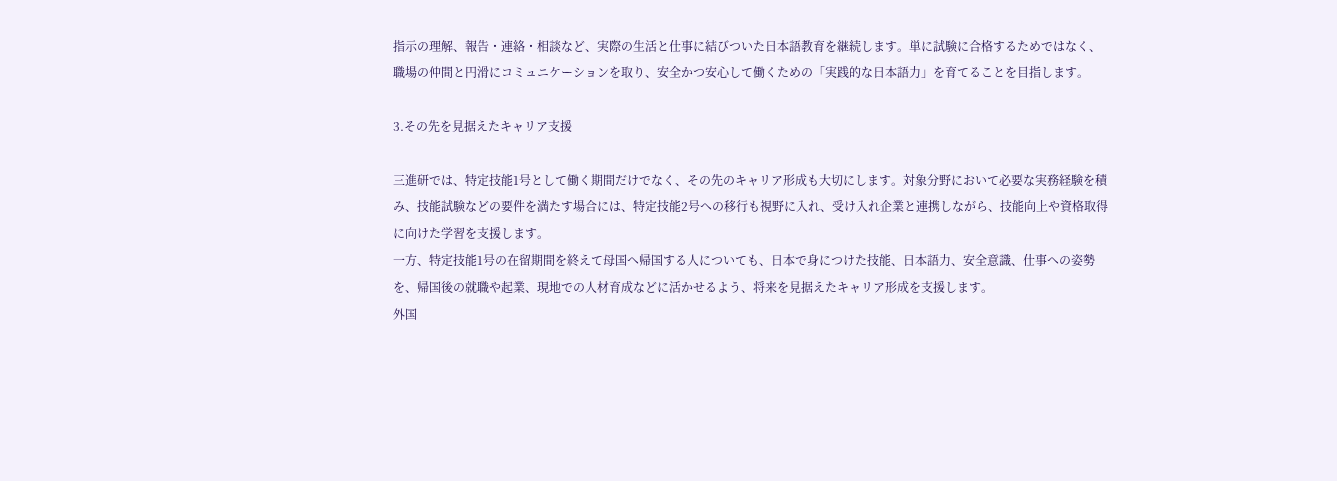指示の理解、報告・連絡・相談など、実際の生活と仕事に結びついた日本語教育を継続します。単に試験に合格するためではなく、職場の仲間と円滑にコミュニケーションを取り、安全かつ安心して働くための「実践的な日本語力」を育てることを目指します。

3.その先を見据えたキャリア支援

三進研では、特定技能1号として働く期間だけでなく、その先のキャリア形成も大切にします。対象分野において必要な実務経験を積み、技能試験などの要件を満たす場合には、特定技能2号への移行も視野に入れ、受け入れ企業と連携しながら、技能向上や資格取得に向けた学習を支援します。
一方、特定技能1号の在留期間を終えて母国へ帰国する人についても、日本で身につけた技能、日本語力、安全意識、仕事への姿勢を、帰国後の就職や起業、現地での人材育成などに活かせるよう、将来を見据えたキャリア形成を支援します。
外国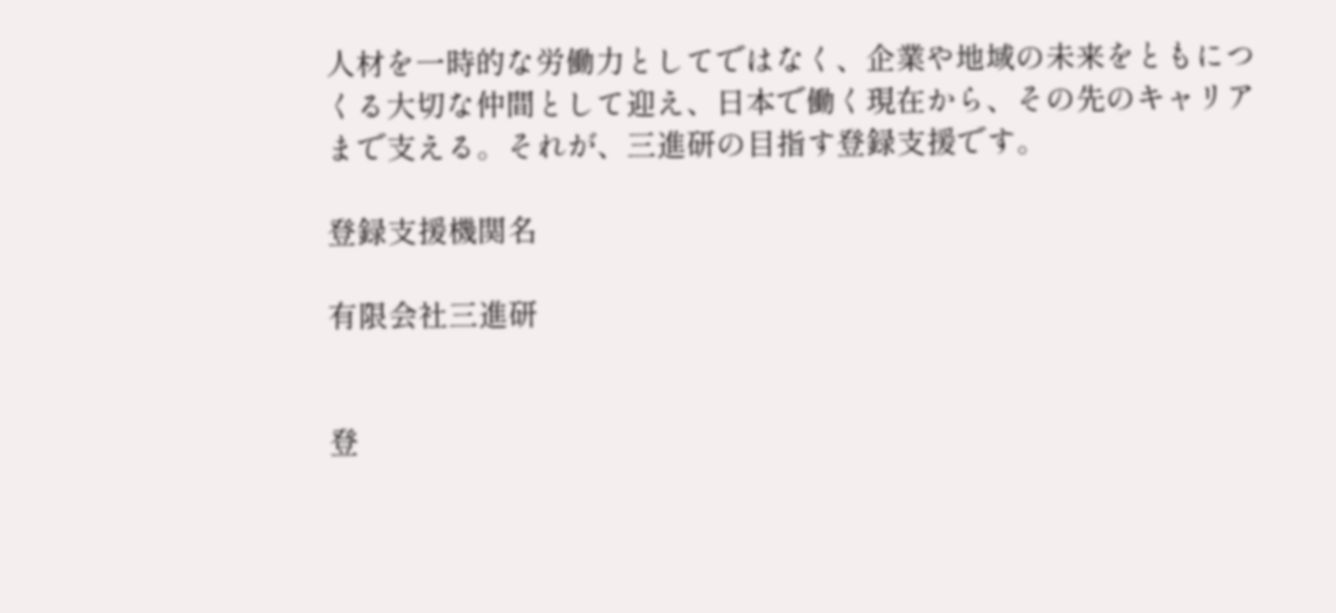人材を一時的な労働力としてではなく、企業や地域の未来をともにつくる大切な仲間として迎え、日本で働く現在から、その先のキャリアまで支える。それが、三進研の目指す登録支援です。

登録支援機関名

有限会社三進研


登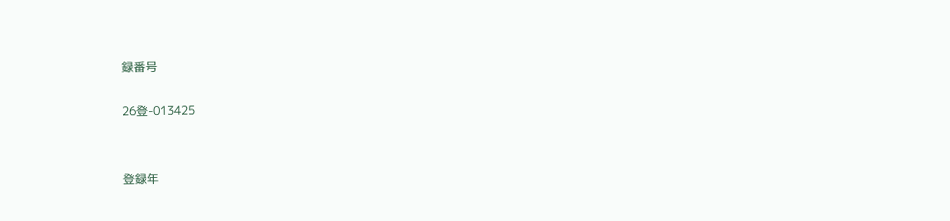録番号

26登-013425


登録年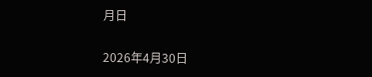月日

2026年4月30日